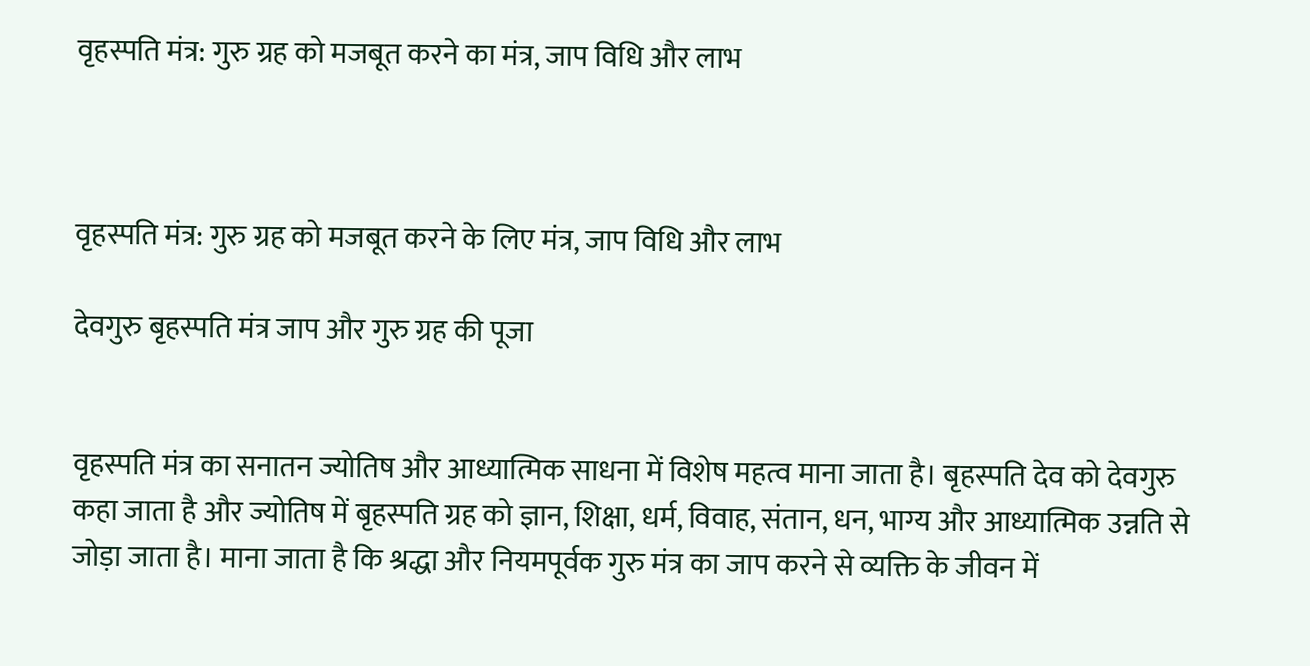वृहस्पति मंत्र: गुरु ग्रह को मजबूत करने का मंत्र, जाप विधि और लाभ



वृहस्पति मंत्र: गुरु ग्रह को मजबूत करने के लिए मंत्र, जाप विधि और लाभ

देवगुरु बृहस्पति मंत्र जाप और गुरु ग्रह की पूजा


वृहस्पति मंत्र का सनातन ज्योतिष और आध्यात्मिक साधना में विशेष महत्व माना जाता है। बृहस्पति देव को देवगुरु कहा जाता है और ज्योतिष में बृहस्पति ग्रह को ज्ञान, शिक्षा, धर्म, विवाह, संतान, धन, भाग्य और आध्यात्मिक उन्नति से जोड़ा जाता है। माना जाता है कि श्रद्धा और नियमपूर्वक गुरु मंत्र का जाप करने से व्यक्ति के जीवन में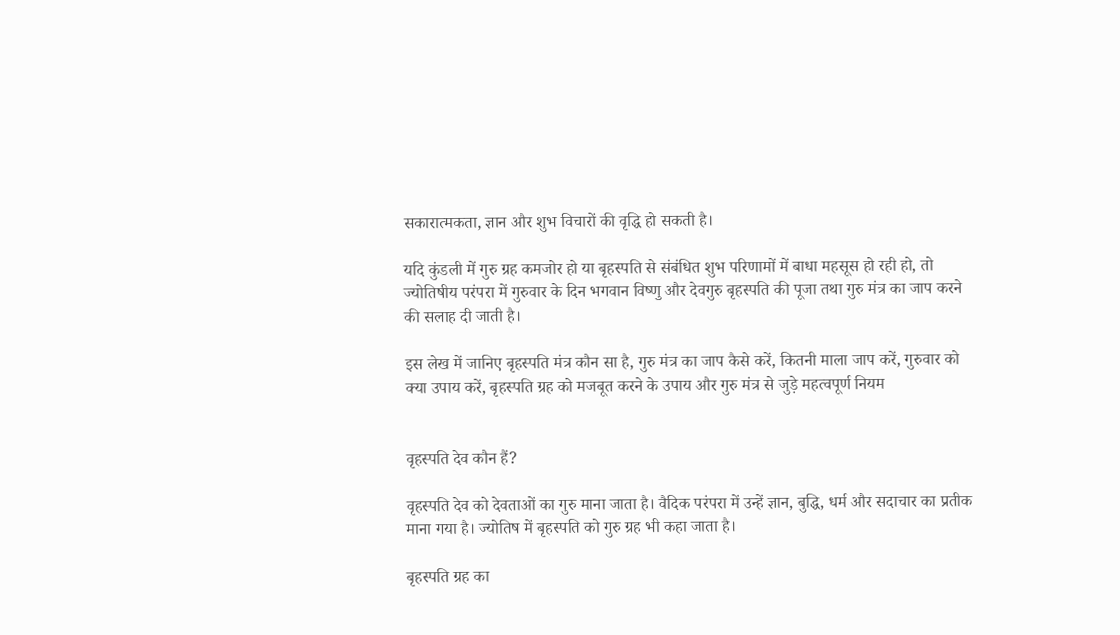सकारात्मकता, ज्ञान और शुभ विचारों की वृद्धि हो सकती है।

यदि कुंडली में गुरु ग्रह कमजोर हो या बृहस्पति से संबंधित शुभ परिणामों में बाधा महसूस हो रही हो, तो ज्योतिषीय परंपरा में गुरुवार के दिन भगवान विष्णु और देवगुरु बृहस्पति की पूजा तथा गुरु मंत्र का जाप करने की सलाह दी जाती है।

इस लेख में जानिए बृहस्पति मंत्र कौन सा है, गुरु मंत्र का जाप कैसे करें, कितनी माला जाप करें, गुरुवार को क्या उपाय करें, बृहस्पति ग्रह को मजबूत करने के उपाय और गुरु मंत्र से जुड़े महत्वपूर्ण नियम


वृहस्पति देव कौन हैं?

वृहस्पति देव को देवताओं का गुरु माना जाता है। वैदिक परंपरा में उन्हें ज्ञान, बुद्धि, धर्म और सदाचार का प्रतीक माना गया है। ज्योतिष में बृहस्पति को गुरु ग्रह भी कहा जाता है।

बृहस्पति ग्रह का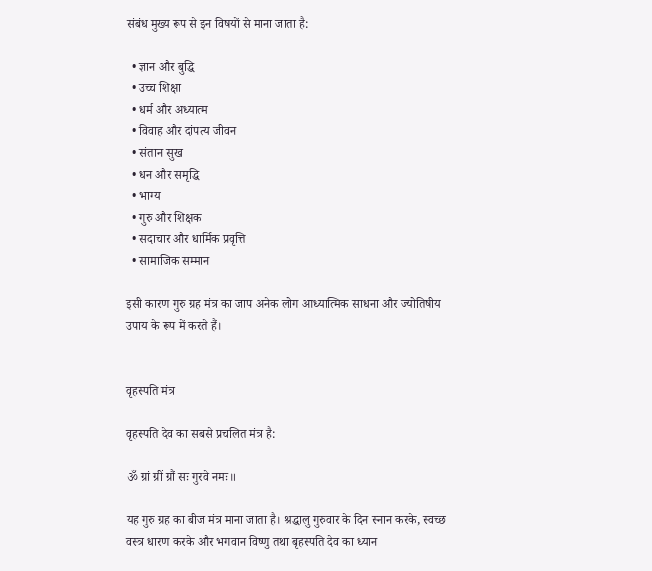संबंध मुख्य रूप से इन विषयों से माना जाता है:

  • ज्ञान और बुद्धि
  • उच्च शिक्षा
  • धर्म और अध्यात्म
  • विवाह और दांपत्य जीवन
  • संतान सुख
  • धन और समृद्धि
  • भाग्य
  • गुरु और शिक्षक
  • सदाचार और धार्मिक प्रवृत्ति
  • सामाजिक सम्मान

इसी कारण गुरु ग्रह मंत्र का जाप अनेक लोग आध्यात्मिक साधना और ज्योतिषीय उपाय के रूप में करते हैं।


वृहस्पति मंत्र

वृहस्पति देव का सबसे प्रचलित मंत्र है:

ॐ ग्रां ग्रीं ग्रौं सः गुरवे नमः॥

यह गुरु ग्रह का बीज मंत्र माना जाता है। श्रद्धालु गुरुवार के दिन स्नान करके, स्वच्छ वस्त्र धारण करके और भगवान विष्णु तथा बृहस्पति देव का ध्यान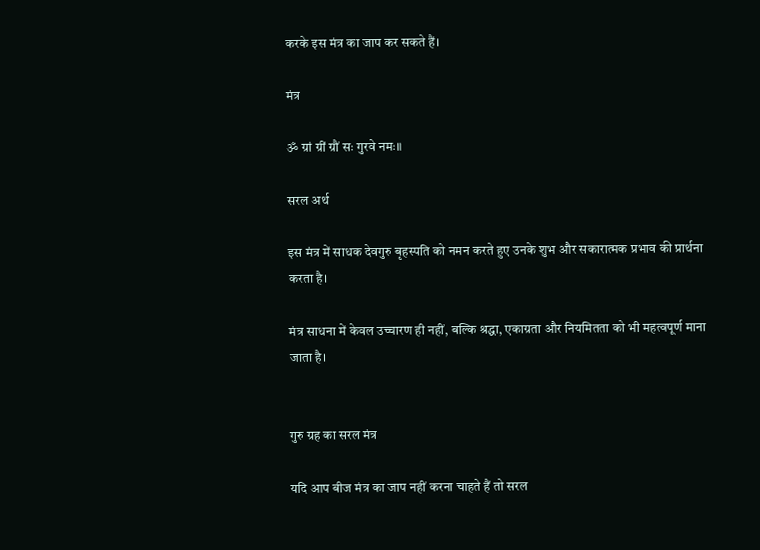करके इस मंत्र का जाप कर सकते हैं।

मंत्र

ॐ ग्रां ग्रीं ग्रौं सः गुरवे नमः॥

सरल अर्थ

इस मंत्र में साधक देवगुरु बृहस्पति को नमन करते हुए उनके शुभ और सकारात्मक प्रभाव की प्रार्थना करता है।

मंत्र साधना में केवल उच्चारण ही नहीं, बल्कि श्रद्धा, एकाग्रता और नियमितता को भी महत्वपूर्ण माना जाता है।


गुरु ग्रह का सरल मंत्र

यदि आप बीज मंत्र का जाप नहीं करना चाहते हैं तो सरल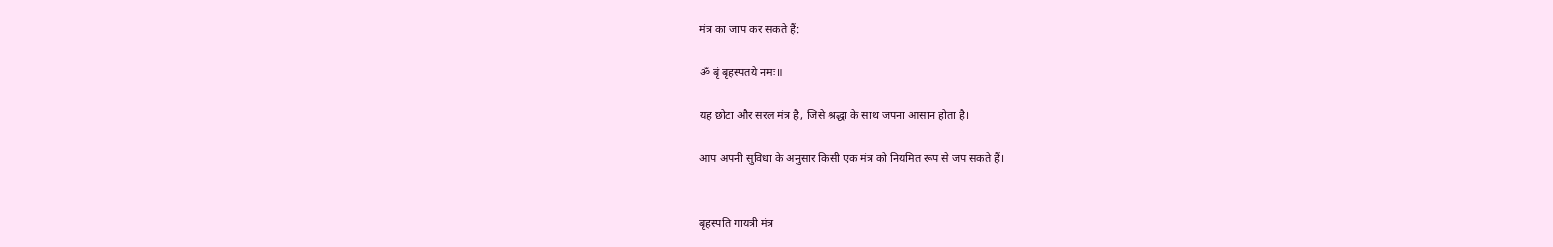मंत्र का जाप कर सकते हैं:

ॐ बृं बृहस्पतये नमः॥

यह छोटा और सरल मंत्र है, जिसे श्रद्धा के साथ जपना आसान होता है।

आप अपनी सुविधा के अनुसार किसी एक मंत्र को नियमित रूप से जप सकते हैं।


बृहस्पति गायत्री मंत्र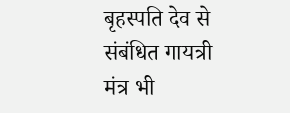बृहस्पति देव से संबंधित गायत्री मंत्र भी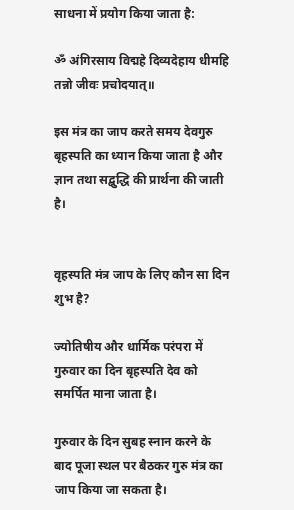साधना में प्रयोग किया जाता है:

ॐ अंगिरसाय विद्महे दिव्यदेहाय धीमहि तन्नो जीवः प्रचोदयात्॥

इस मंत्र का जाप करते समय देवगुरु बृहस्पति का ध्यान किया जाता है और ज्ञान तथा सद्बुद्धि की प्रार्थना की जाती है।


वृहस्पति मंत्र जाप के लिए कौन सा दिन शुभ है?

ज्योतिषीय और धार्मिक परंपरा में गुरुवार का दिन बृहस्पति देव को समर्पित माना जाता है।

गुरुवार के दिन सुबह स्नान करने के बाद पूजा स्थल पर बैठकर गुरु मंत्र का जाप किया जा सकता है।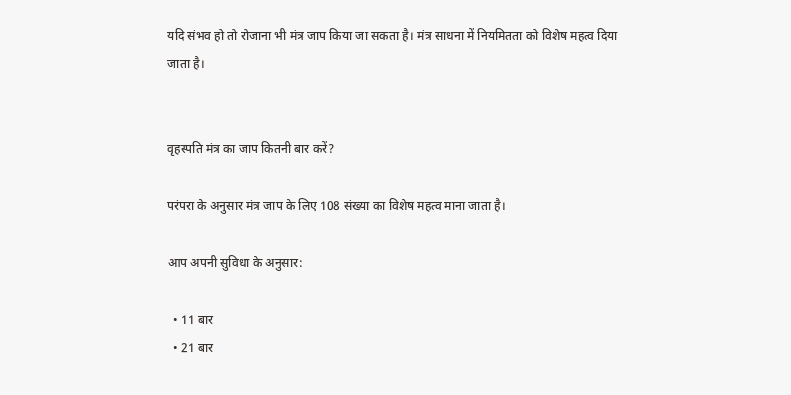यदि संभव हो तो रोजाना भी मंत्र जाप किया जा सकता है। मंत्र साधना में नियमितता को विशेष महत्व दिया जाता है।


वृहस्पति मंत्र का जाप कितनी बार करें?

परंपरा के अनुसार मंत्र जाप के लिए 108 संख्या का विशेष महत्व माना जाता है।

आप अपनी सुविधा के अनुसार:

  • 11 बार
  • 21 बार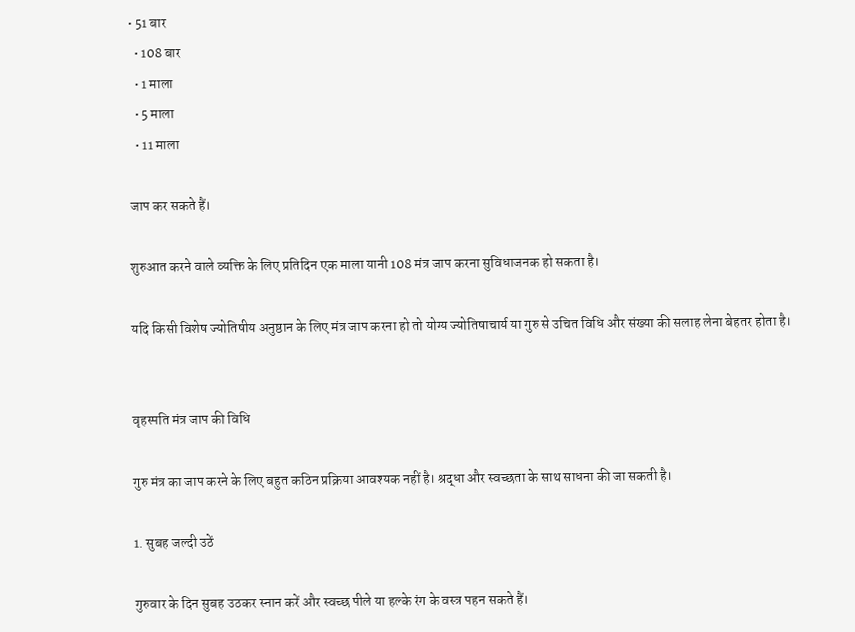• 51 बार
  • 108 बार
  • 1 माला
  • 5 माला
  • 11 माला

जाप कर सकते हैं।

शुरुआत करने वाले व्यक्ति के लिए प्रतिदिन एक माला यानी 108 मंत्र जाप करना सुविधाजनक हो सकता है।

यदि किसी विशेष ज्योतिषीय अनुष्ठान के लिए मंत्र जाप करना हो तो योग्य ज्योतिषाचार्य या गुरु से उचित विधि और संख्या की सलाह लेना बेहतर होता है।


वृहस्पति मंत्र जाप की विधि

गुरु मंत्र का जाप करने के लिए बहुत कठिन प्रक्रिया आवश्यक नहीं है। श्रद्धा और स्वच्छता के साथ साधना की जा सकती है।

1. सुबह जल्दी उठें

गुरुवार के दिन सुबह उठकर स्नान करें और स्वच्छ पीले या हल्के रंग के वस्त्र पहन सकते हैं।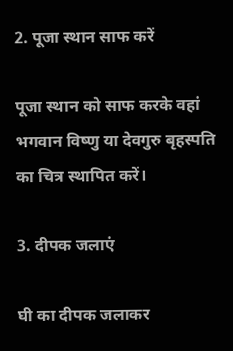2. पूजा स्थान साफ करें

पूजा स्थान को साफ करके वहां भगवान विष्णु या देवगुरु बृहस्पति का चित्र स्थापित करें।

3. दीपक जलाएं

घी का दीपक जलाकर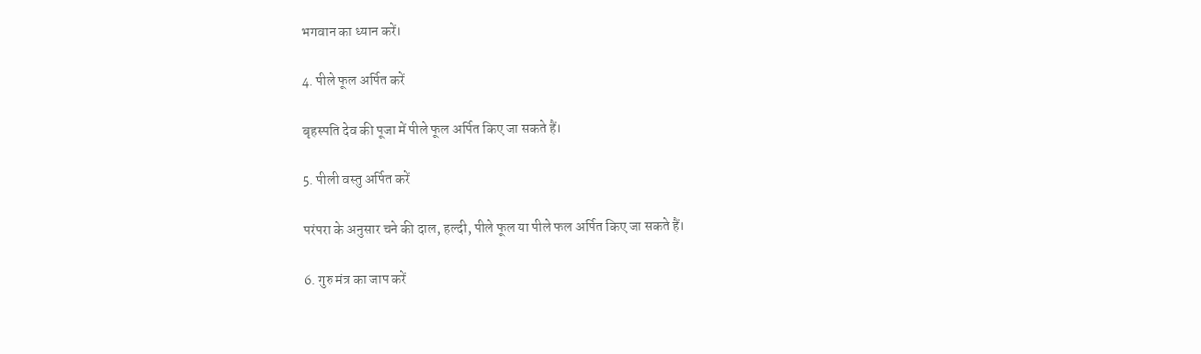भगवान का ध्यान करें।

4. पीले फूल अर्पित करें

बृहस्पति देव की पूजा में पीले फूल अर्पित किए जा सकते हैं।

5. पीली वस्तु अर्पित करें

परंपरा के अनुसार चने की दाल, हल्दी, पीले फूल या पीले फल अर्पित किए जा सकते हैं।

6. गुरु मंत्र का जाप करें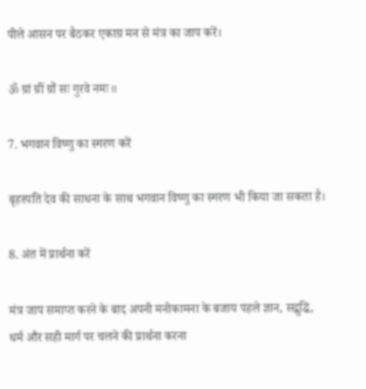पीले आसन पर बैठकर एकाग्र मन से मंत्र का जाप करें।

ॐ ग्रां ग्रीं ग्रौं सः गुरवे नमः॥

7. भगवान विष्णु का स्मरण करें

बृहस्पति देव की साधना के साथ भगवान विष्णु का स्मरण भी किया जा सकता है।

8. अंत में प्रार्थना करें

मंत्र जाप समाप्त करने के बाद अपनी मनोकामना के बजाय पहले ज्ञान, सद्बुद्धि, धर्म और सही मार्ग पर चलने की प्रार्थना करना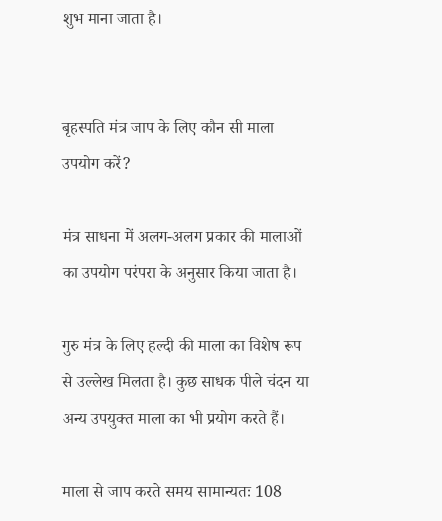शुभ माना जाता है।


बृहस्पति मंत्र जाप के लिए कौन सी माला उपयोग करें?

मंत्र साधना में अलग-अलग प्रकार की मालाओं का उपयोग परंपरा के अनुसार किया जाता है।

गुरु मंत्र के लिए हल्दी की माला का विशेष रूप से उल्लेख मिलता है। कुछ साधक पीले चंदन या अन्य उपयुक्त माला का भी प्रयोग करते हैं।

माला से जाप करते समय सामान्यतः 108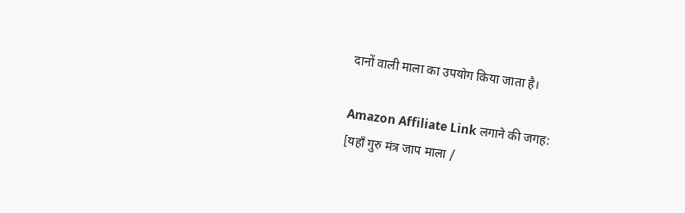दानों वाली माला का उपयोग किया जाता है।

Amazon Affiliate Link लगाने की जगह:
[यहाँ गुरु मंत्र जाप माला /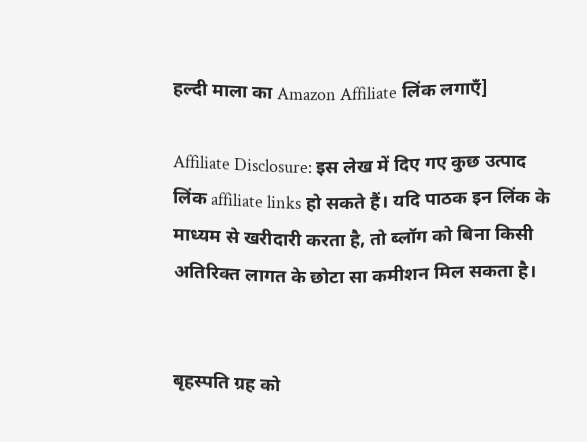हल्दी माला का Amazon Affiliate लिंक लगाएँ]

Affiliate Disclosure: इस लेख में दिए गए कुछ उत्पाद लिंक affiliate links हो सकते हैं। यदि पाठक इन लिंक के माध्यम से खरीदारी करता है, तो ब्लॉग को बिना किसी अतिरिक्त लागत के छोटा सा कमीशन मिल सकता है।


बृहस्पति ग्रह को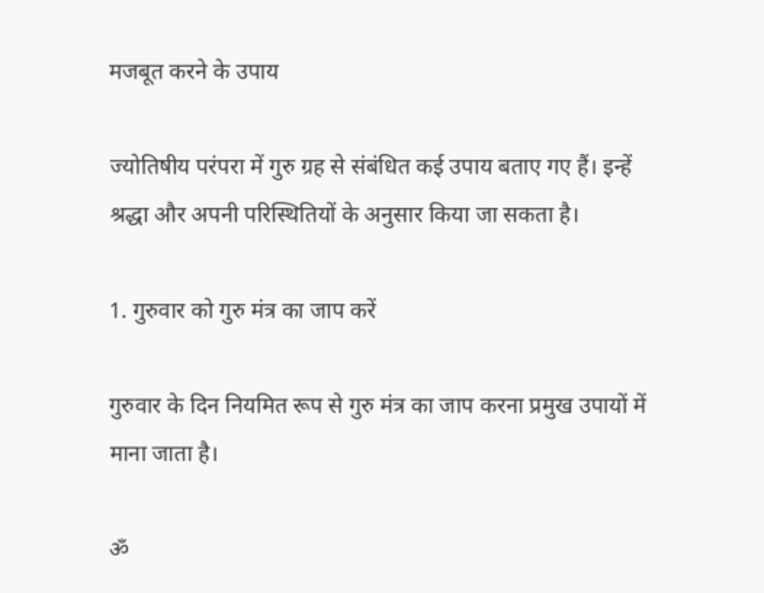मजबूत करने के उपाय

ज्योतिषीय परंपरा में गुरु ग्रह से संबंधित कई उपाय बताए गए हैं। इन्हें श्रद्धा और अपनी परिस्थितियों के अनुसार किया जा सकता है।

1. गुरुवार को गुरु मंत्र का जाप करें

गुरुवार के दिन नियमित रूप से गुरु मंत्र का जाप करना प्रमुख उपायों में माना जाता है।

ॐ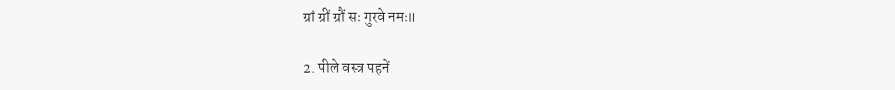ग्रां ग्रीं ग्रौं सः गुरवे नमः॥

2. पीले वस्त्र पहनें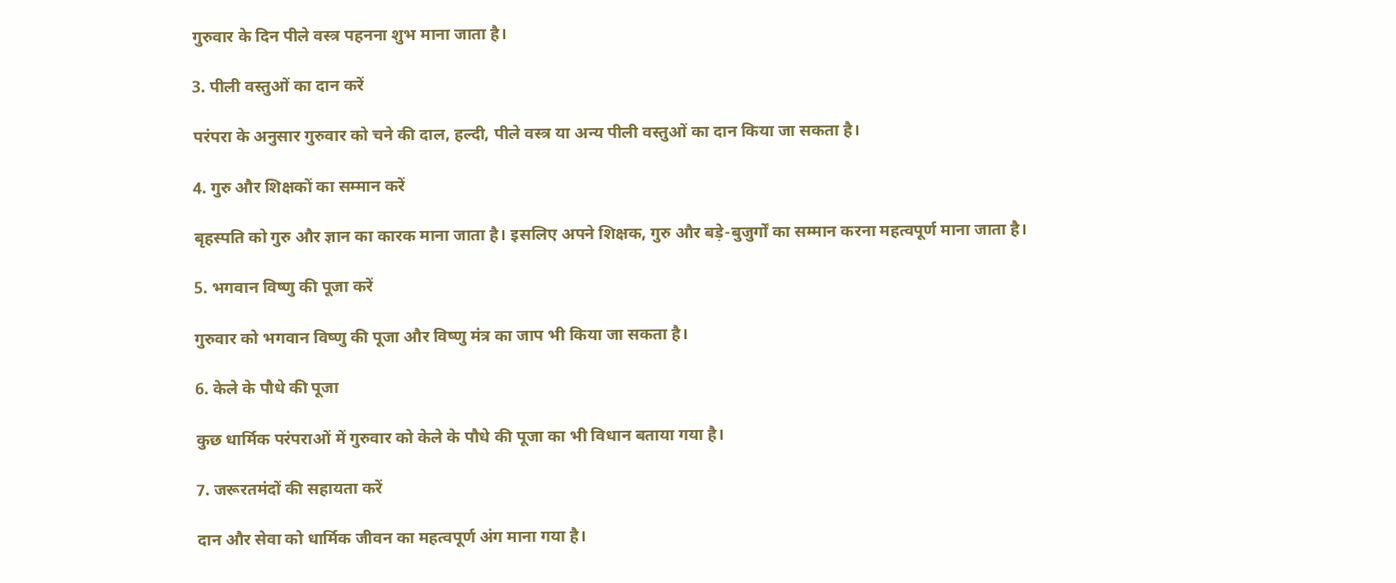गुरुवार के दिन पीले वस्त्र पहनना शुभ माना जाता है।

3. पीली वस्तुओं का दान करें

परंपरा के अनुसार गुरुवार को चने की दाल, हल्दी, पीले वस्त्र या अन्य पीली वस्तुओं का दान किया जा सकता है।

4. गुरु और शिक्षकों का सम्मान करें

बृहस्पति को गुरु और ज्ञान का कारक माना जाता है। इसलिए अपने शिक्षक, गुरु और बड़े-बुजुर्गों का सम्मान करना महत्वपूर्ण माना जाता है।

5. भगवान विष्णु की पूजा करें

गुरुवार को भगवान विष्णु की पूजा और विष्णु मंत्र का जाप भी किया जा सकता है।

6. केले के पौधे की पूजा

कुछ धार्मिक परंपराओं में गुरुवार को केले के पौधे की पूजा का भी विधान बताया गया है।

7. जरूरतमंदों की सहायता करें

दान और सेवा को धार्मिक जीवन का महत्वपूर्ण अंग माना गया है।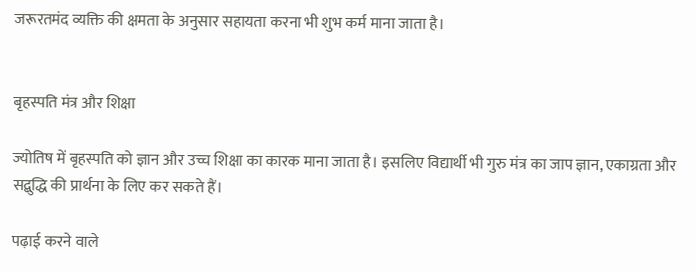जरूरतमंद व्यक्ति की क्षमता के अनुसार सहायता करना भी शुभ कर्म माना जाता है।


बृहस्पति मंत्र और शिक्षा

ज्योतिष में बृहस्पति को ज्ञान और उच्च शिक्षा का कारक माना जाता है। इसलिए विद्यार्थी भी गुरु मंत्र का जाप ज्ञान, एकाग्रता और सद्बुद्धि की प्रार्थना के लिए कर सकते हैं।

पढ़ाई करने वाले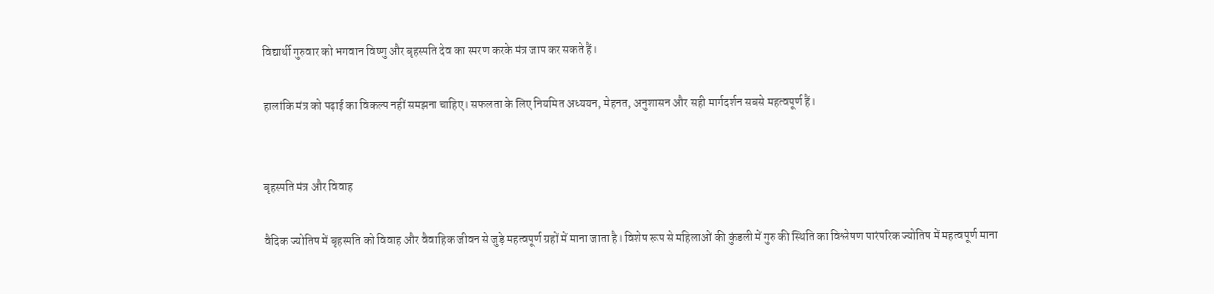विद्यार्थी गुरुवार को भगवान विष्णु और बृहस्पति देव का स्मरण करके मंत्र जाप कर सकते हैं।

हालांकि मंत्र को पढ़ाई का विकल्प नहीं समझना चाहिए। सफलता के लिए नियमित अध्ययन, मेहनत, अनुशासन और सही मार्गदर्शन सबसे महत्वपूर्ण हैं।


बृहस्पति मंत्र और विवाह

वैदिक ज्योतिष में बृहस्पति को विवाह और वैवाहिक जीवन से जुड़े महत्वपूर्ण ग्रहों में माना जाता है। विशेष रूप से महिलाओं की कुंडली में गुरु की स्थिति का विश्लेषण पारंपरिक ज्योतिष में महत्वपूर्ण माना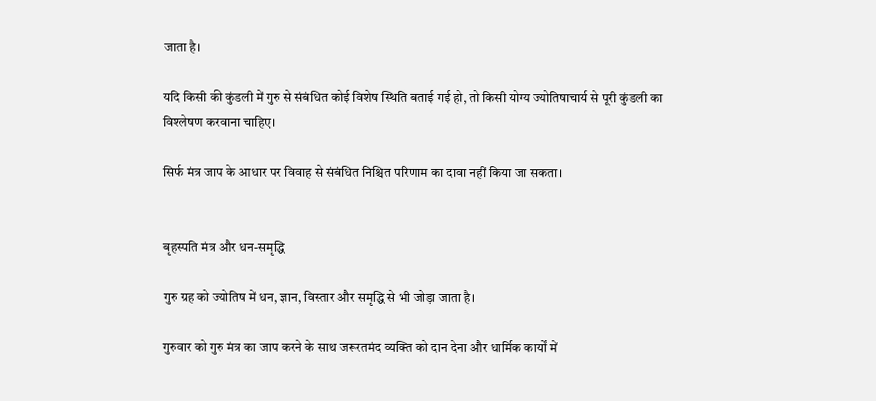जाता है।

यदि किसी की कुंडली में गुरु से संबंधित कोई विशेष स्थिति बताई गई हो, तो किसी योग्य ज्योतिषाचार्य से पूरी कुंडली का विश्लेषण करवाना चाहिए।

सिर्फ मंत्र जाप के आधार पर विवाह से संबंधित निश्चित परिणाम का दावा नहीं किया जा सकता।


बृहस्पति मंत्र और धन-समृद्धि

गुरु ग्रह को ज्योतिष में धन, ज्ञान, विस्तार और समृद्धि से भी जोड़ा जाता है।

गुरुवार को गुरु मंत्र का जाप करने के साथ जरूरतमंद व्यक्ति को दान देना और धार्मिक कार्यों में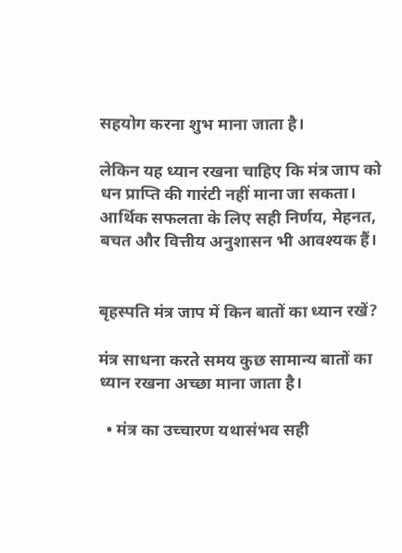सहयोग करना शुभ माना जाता है।

लेकिन यह ध्यान रखना चाहिए कि मंत्र जाप को धन प्राप्ति की गारंटी नहीं माना जा सकता। आर्थिक सफलता के लिए सही निर्णय, मेहनत, बचत और वित्तीय अनुशासन भी आवश्यक हैं।


बृहस्पति मंत्र जाप में किन बातों का ध्यान रखें?

मंत्र साधना करते समय कुछ सामान्य बातों का ध्यान रखना अच्छा माना जाता है।

  • मंत्र का उच्चारण यथासंभव सही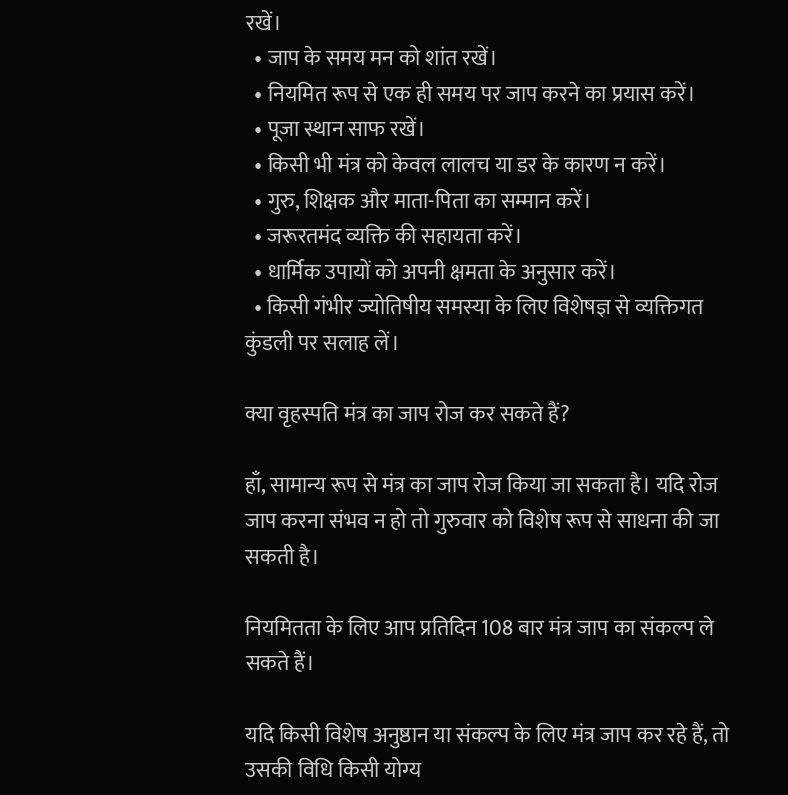रखें।
  • जाप के समय मन को शांत रखें।
  • नियमित रूप से एक ही समय पर जाप करने का प्रयास करें।
  • पूजा स्थान साफ रखें।
  • किसी भी मंत्र को केवल लालच या डर के कारण न करें।
  • गुरु, शिक्षक और माता-पिता का सम्मान करें।
  • जरूरतमंद व्यक्ति की सहायता करें।
  • धार्मिक उपायों को अपनी क्षमता के अनुसार करें।
  • किसी गंभीर ज्योतिषीय समस्या के लिए विशेषज्ञ से व्यक्तिगत कुंडली पर सलाह लें।

क्या वृहस्पति मंत्र का जाप रोज कर सकते हैं?

हाँ, सामान्य रूप से मंत्र का जाप रोज किया जा सकता है। यदि रोज जाप करना संभव न हो तो गुरुवार को विशेष रूप से साधना की जा सकती है।

नियमितता के लिए आप प्रतिदिन 108 बार मंत्र जाप का संकल्प ले सकते हैं।

यदि किसी विशेष अनुष्ठान या संकल्प के लिए मंत्र जाप कर रहे हैं, तो उसकी विधि किसी योग्य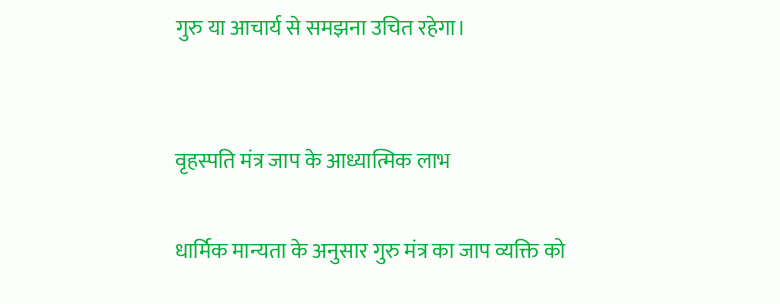गुरु या आचार्य से समझना उचित रहेगा।


वृहस्पति मंत्र जाप के आध्यात्मिक लाभ

धार्मिक मान्यता के अनुसार गुरु मंत्र का जाप व्यक्ति को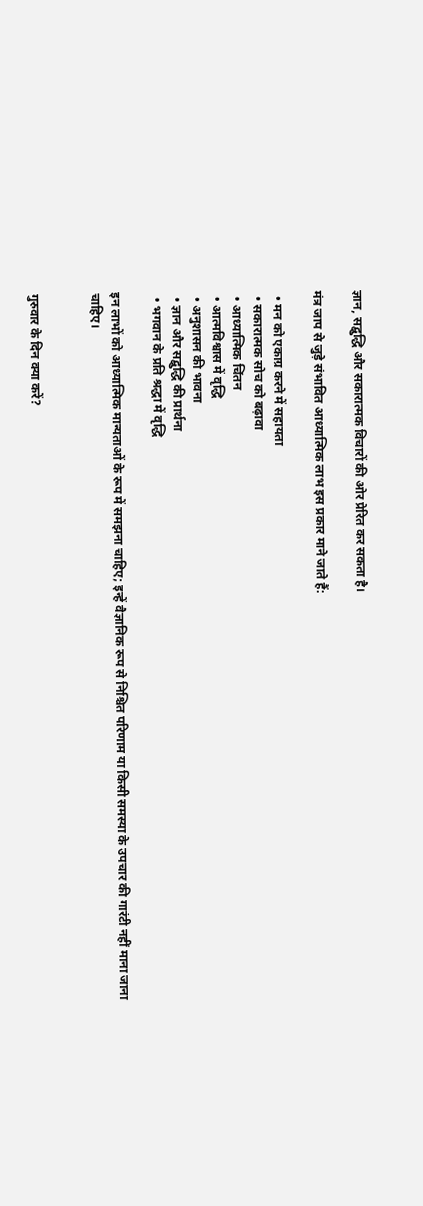ज्ञान, सद्बुद्धि और सकारात्मक विचारों की ओर प्रेरित कर सकता है।

मंत्र जाप से जुड़े संभावित आध्यात्मिक लाभ इस प्रकार माने जाते हैं:

  • मन को एकाग्र करने में सहायता
  • सकारात्मक सोच को बढ़ावा
  • आध्यात्मिक चिंतन
  • आत्मविश्वास में वृद्धि
  • अनुशासन की भावना
  • ज्ञान और सद्बुद्धि की प्रार्थना
  • भगवान के प्रति श्रद्धा में वृद्धि

इन लाभों को आध्यात्मिक मान्यताओं के रूप में समझना चाहिए; इन्हें वैज्ञानिक रूप से निश्चित परिणाम या किसी समस्या के उपचार की गारंटी नहीं माना जाना चाहिए।


गुरुवार के दिन क्या करें?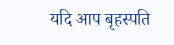यदि आप बृहस्पति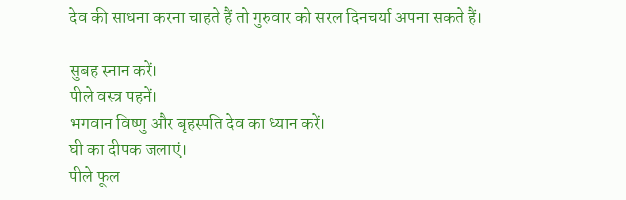देव की साधना करना चाहते हैं तो गुरुवार को सरल दिनचर्या अपना सकते हैं।

सुबह स्नान करें।
पीले वस्त्र पहनें।
भगवान विष्णु और बृहस्पति देव का ध्यान करें।
घी का दीपक जलाएं।
पीले फूल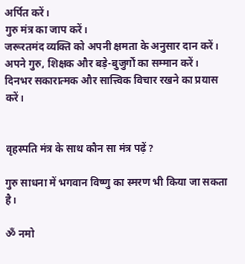अर्पित करें।
गुरु मंत्र का जाप करें।
जरूरतमंद व्यक्ति को अपनी क्षमता के अनुसार दान करें।
अपने गुरु, शिक्षक और बड़े-बुजुर्गों का सम्मान करें।
दिनभर सकारात्मक और सात्त्विक विचार रखने का प्रयास करें।


वृहस्पति मंत्र के साथ कौन सा मंत्र पढ़ें?

गुरु साधना में भगवान विष्णु का स्मरण भी किया जा सकता है।

ॐ नमो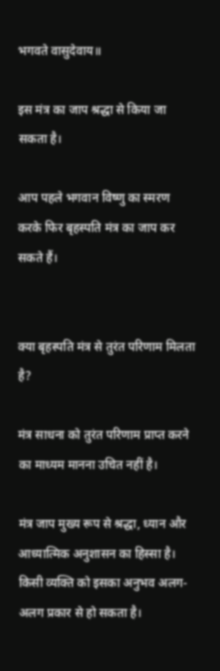भगवते वासुदेवाय॥

इस मंत्र का जाप श्रद्धा से किया जा सकता है।

आप पहले भगवान विष्णु का स्मरण करके फिर बृहस्पति मंत्र का जाप कर सकते हैं।


क्या बृहस्पति मंत्र से तुरंत परिणाम मिलता है?

मंत्र साधना को तुरंत परिणाम प्राप्त करने का माध्यम मानना उचित नहीं है।

मंत्र जाप मुख्य रूप से श्रद्धा, ध्यान और आध्यात्मिक अनुशासन का हिस्सा है। किसी व्यक्ति को इसका अनुभव अलग-अलग प्रकार से हो सकता है।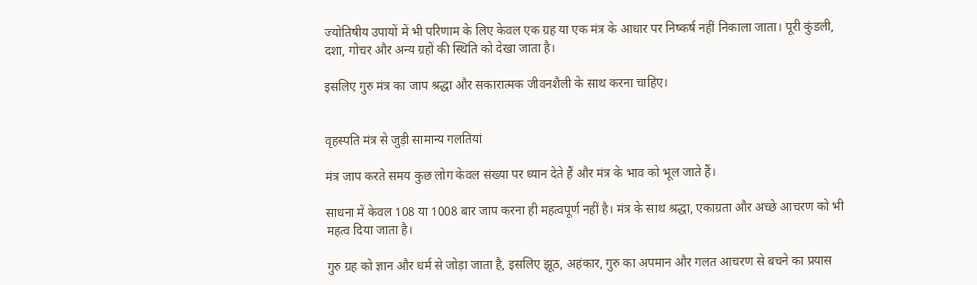ज्योतिषीय उपायों में भी परिणाम के लिए केवल एक ग्रह या एक मंत्र के आधार पर निष्कर्ष नहीं निकाला जाता। पूरी कुंडली, दशा, गोचर और अन्य ग्रहों की स्थिति को देखा जाता है।

इसलिए गुरु मंत्र का जाप श्रद्धा और सकारात्मक जीवनशैली के साथ करना चाहिए।


वृहस्पति मंत्र से जुड़ी सामान्य गलतियां

मंत्र जाप करते समय कुछ लोग केवल संख्या पर ध्यान देते हैं और मंत्र के भाव को भूल जाते हैं।

साधना में केवल 108 या 1008 बार जाप करना ही महत्वपूर्ण नहीं है। मंत्र के साथ श्रद्धा, एकाग्रता और अच्छे आचरण को भी महत्व दिया जाता है।

गुरु ग्रह को ज्ञान और धर्म से जोड़ा जाता है, इसलिए झूठ, अहंकार, गुरु का अपमान और गलत आचरण से बचने का प्रयास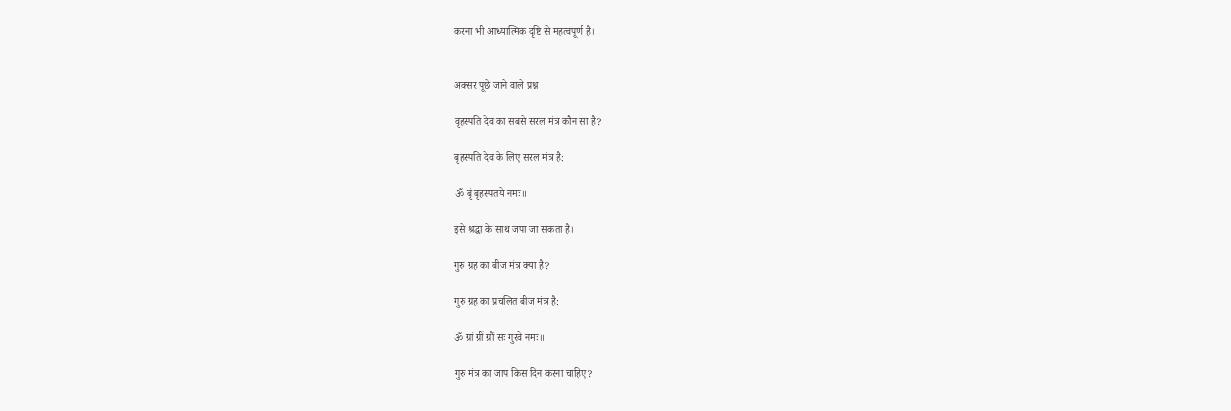करना भी आध्यात्मिक दृष्टि से महत्वपूर्ण है।


अक्सर पूछे जाने वाले प्रश्न

वृहस्पति देव का सबसे सरल मंत्र कौन सा है?

बृहस्पति देव के लिए सरल मंत्र है:

ॐ बृं बृहस्पतये नमः॥

इसे श्रद्धा के साथ जपा जा सकता है।

गुरु ग्रह का बीज मंत्र क्या है?

गुरु ग्रह का प्रचलित बीज मंत्र है:

ॐ ग्रां ग्रीं ग्रौं सः गुरवे नमः॥

गुरु मंत्र का जाप किस दिन करना चाहिए?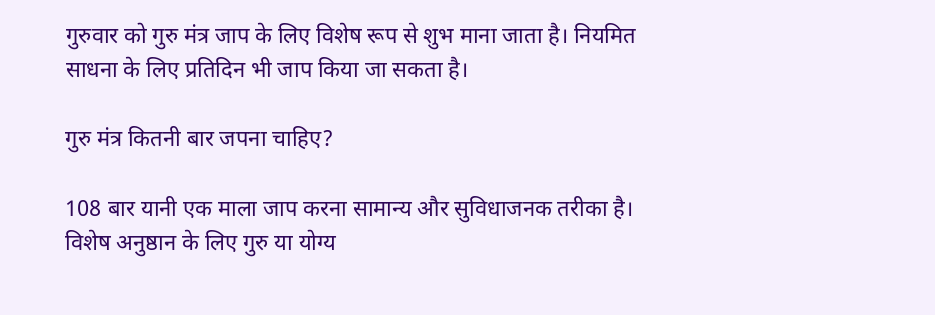गुरुवार को गुरु मंत्र जाप के लिए विशेष रूप से शुभ माना जाता है। नियमित साधना के लिए प्रतिदिन भी जाप किया जा सकता है।

गुरु मंत्र कितनी बार जपना चाहिए?

108 बार यानी एक माला जाप करना सामान्य और सुविधाजनक तरीका है। विशेष अनुष्ठान के लिए गुरु या योग्य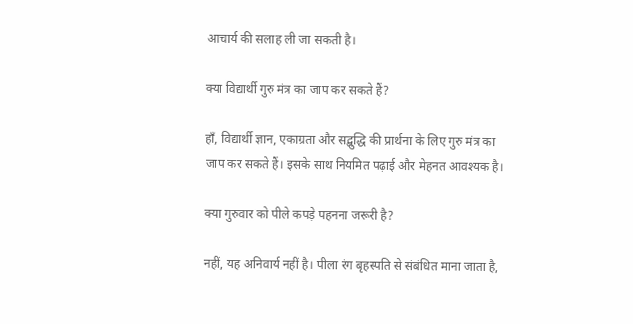आचार्य की सलाह ली जा सकती है।

क्या विद्यार्थी गुरु मंत्र का जाप कर सकते हैं?

हाँ, विद्यार्थी ज्ञान, एकाग्रता और सद्बुद्धि की प्रार्थना के लिए गुरु मंत्र का जाप कर सकते हैं। इसके साथ नियमित पढ़ाई और मेहनत आवश्यक है।

क्या गुरुवार को पीले कपड़े पहनना जरूरी है?

नहीं, यह अनिवार्य नहीं है। पीला रंग बृहस्पति से संबंधित माना जाता है,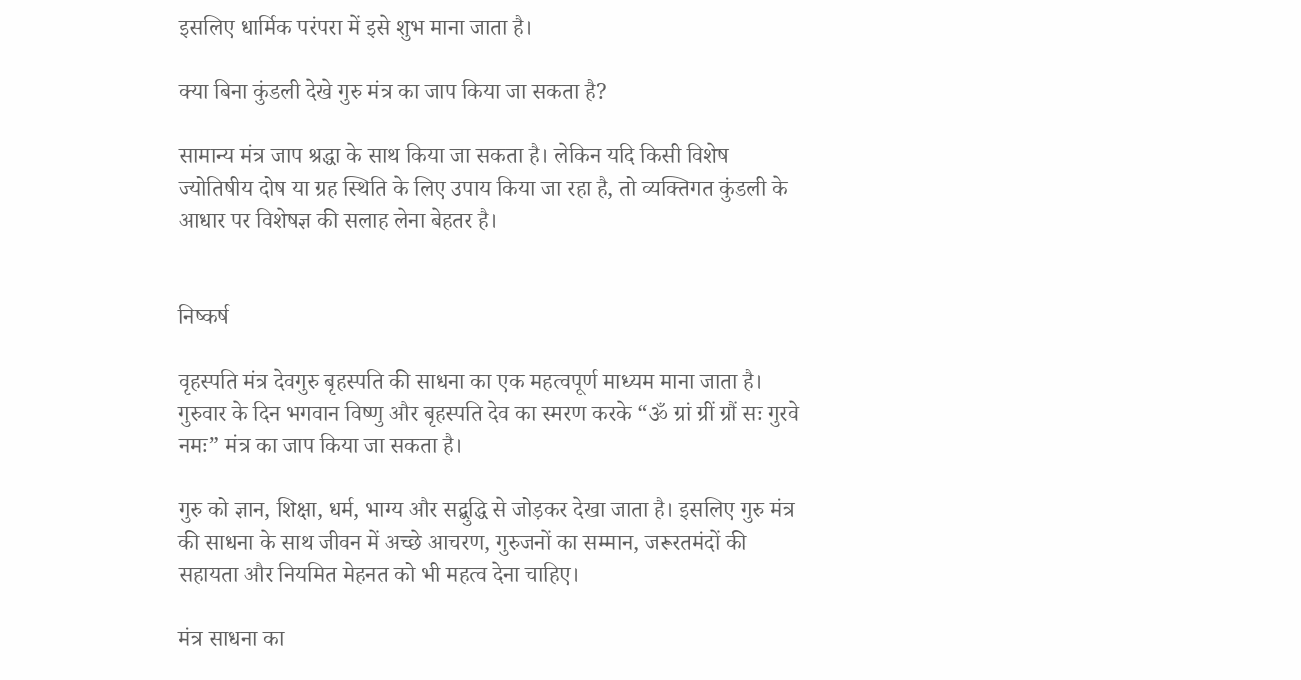इसलिए धार्मिक परंपरा में इसे शुभ माना जाता है।

क्या बिना कुंडली देखे गुरु मंत्र का जाप किया जा सकता है?

सामान्य मंत्र जाप श्रद्धा के साथ किया जा सकता है। लेकिन यदि किसी विशेष ज्योतिषीय दोष या ग्रह स्थिति के लिए उपाय किया जा रहा है, तो व्यक्तिगत कुंडली के आधार पर विशेषज्ञ की सलाह लेना बेहतर है।


निष्कर्ष

वृहस्पति मंत्र देवगुरु बृहस्पति की साधना का एक महत्वपूर्ण माध्यम माना जाता है। गुरुवार के दिन भगवान विष्णु और बृहस्पति देव का स्मरण करके “ॐ ग्रां ग्रीं ग्रौं सः गुरवे नमः” मंत्र का जाप किया जा सकता है।

गुरु को ज्ञान, शिक्षा, धर्म, भाग्य और सद्बुद्धि से जोड़कर देखा जाता है। इसलिए गुरु मंत्र की साधना के साथ जीवन में अच्छे आचरण, गुरुजनों का सम्मान, जरूरतमंदों की सहायता और नियमित मेहनत को भी महत्व देना चाहिए।

मंत्र साधना का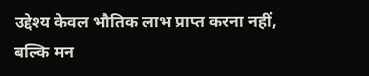उद्देश्य केवल भौतिक लाभ प्राप्त करना नहीं, बल्कि मन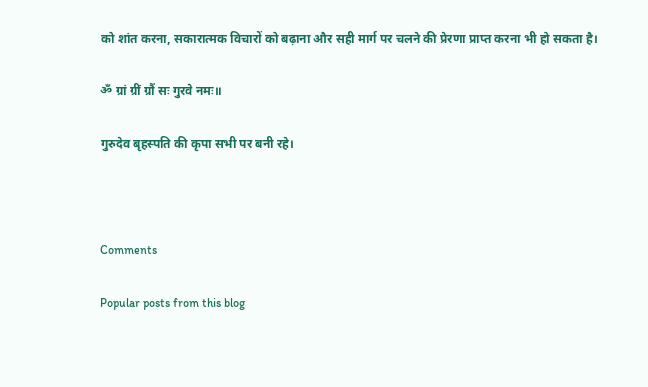को शांत करना, सकारात्मक विचारों को बढ़ाना और सही मार्ग पर चलने की प्रेरणा प्राप्त करना भी हो सकता है।

ॐ ग्रां ग्रीं ग्रौं सः गुरवे नमः॥

गुरुदेव बृहस्पति की कृपा सभी पर बनी रहे।



Comments

Popular posts from this blog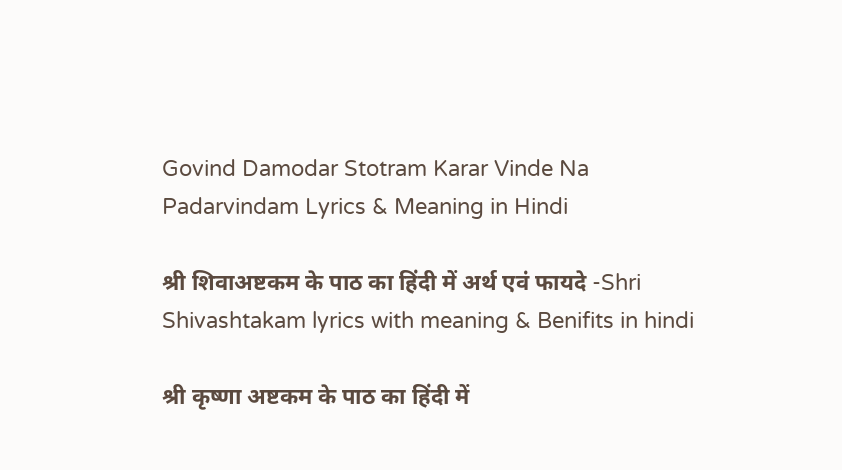Govind Damodar Stotram Karar Vinde Na Padarvindam Lyrics & Meaning in Hindi

श्री शिवाअष्टकम के पाठ का हिंदी में अर्थ एवं फायदे -Shri Shivashtakam lyrics with meaning & Benifits in hindi

श्री कृष्णा अष्टकम के पाठ का हिंदी में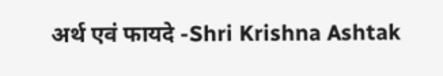अर्थ एवं फायदे -Shri Krishna Ashtak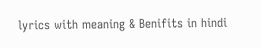lyrics with meaning & Benifits in hindi